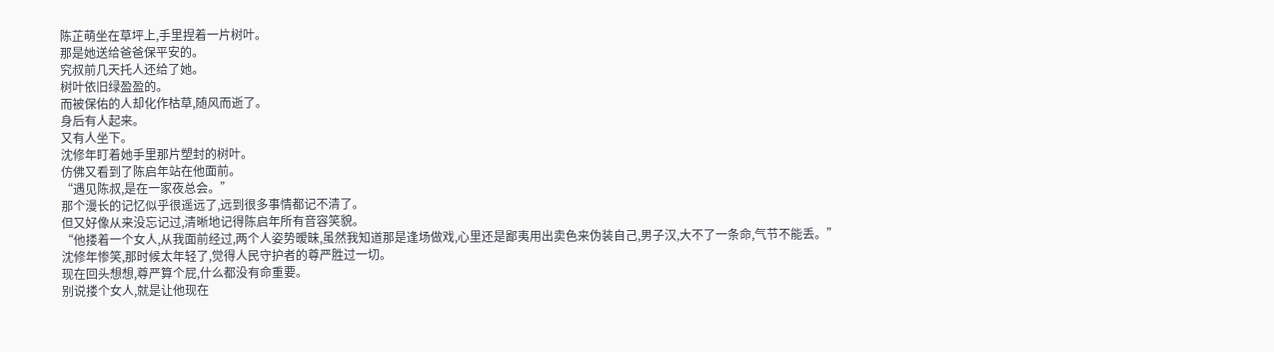陈芷萌坐在草坪上,手里捏着一片树叶。
那是她送给爸爸保平安的。
究叔前几天托人还给了她。
树叶依旧绿盈盈的。
而被保佑的人却化作枯草,随风而逝了。
身后有人起来。
又有人坐下。
沈修年盯着她手里那片塑封的树叶。
仿佛又看到了陈启年站在他面前。
“遇见陈叔,是在一家夜总会。”
那个漫长的记忆似乎很遥远了,远到很多事情都记不清了。
但又好像从来没忘记过,清晰地记得陈启年所有音容笑貌。
“他搂着一个女人,从我面前经过,两个人姿势暧昧,虽然我知道那是逢场做戏,心里还是鄙夷用出卖色来伪装自己,男子汉,大不了一条命,气节不能丢。”
沈修年惨笑,那时候太年轻了,觉得人民守护者的尊严胜过一切。
现在回头想想,尊严算个屁,什么都没有命重要。
别说搂个女人,就是让他现在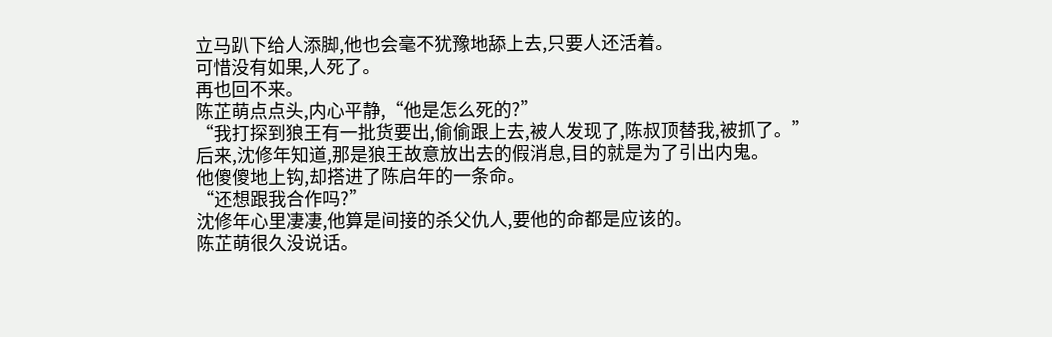立马趴下给人添脚,他也会毫不犹豫地舔上去,只要人还活着。
可惜没有如果,人死了。
再也回不来。
陈芷萌点点头,内心平静,“他是怎么死的?”
“我打探到狼王有一批货要出,偷偷跟上去,被人发现了,陈叔顶替我,被抓了。”
后来,沈修年知道,那是狼王故意放出去的假消息,目的就是为了引出内鬼。
他傻傻地上钩,却搭进了陈启年的一条命。
“还想跟我合作吗?”
沈修年心里凄凄,他算是间接的杀父仇人,要他的命都是应该的。
陈芷萌很久没说话。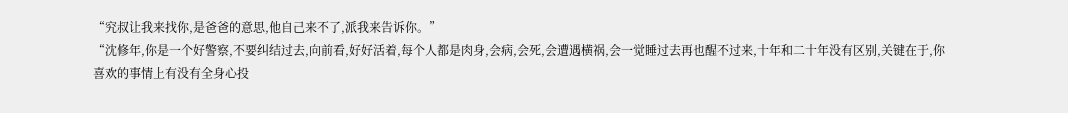“究叔让我来找你,是爸爸的意思,他自己来不了,派我来告诉你。”
“沈修年,你是一个好警察,不要纠结过去,向前看,好好活着,每个人都是肉身,会病,会死,会遭遇横祸,会一觉睡过去再也醒不过来,十年和二十年没有区别,关键在于,你喜欢的事情上有没有全身心投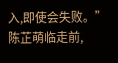入,即使会失败。”
陈芷萌临走前,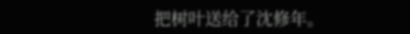把树叶送给了沈修年。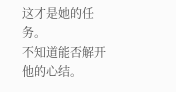这才是她的任务。
不知道能否解开他的心结。